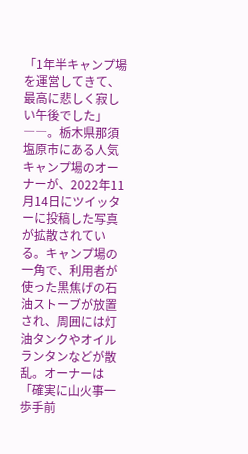「1年半キャンプ場を運営してきて、最高に悲しく寂しい午後でした」――。栃木県那須塩原市にある人気キャンプ場のオーナーが、2022年11月14日にツイッターに投稿した写真が拡散されている。キャンプ場の一角で、利用者が使った黒焦げの石油ストーブが放置され、周囲には灯油タンクやオイルランタンなどが散乱。オーナーは「確実に山火事一歩手前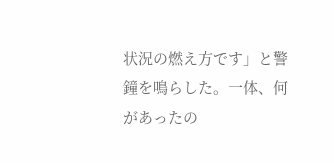状況の燃え方です」と警鐘を鳴らした。一体、何があったの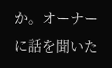か。オーナーに話を聞いた